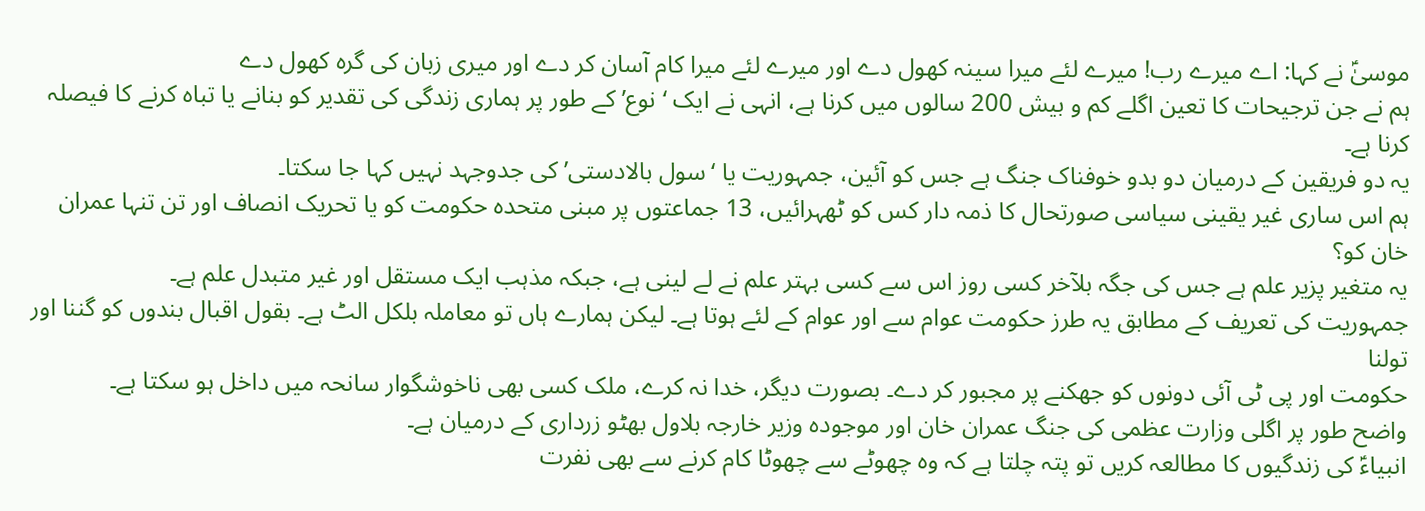موسیٰؑ نے کہا: اے میرے رب! میرے لئے میرا سینہ کھول دے اور میرے لئے میرا کام آسان کر دے اور میری زبان کی گرہ کھول دے
ہم نے جن ترجیحات کا تعین اگلے کم و بیش 200 سالوں میں کرنا ہے، انہی نے ایک ‘نوع’ کے طور پر ہماری زندگی کی تقدیر کو بنانے یا تباہ کرنے کا فیصلہ کرنا ہے۔
یہ دو فریقین کے درمیان دو بدو خوفناک جنگ ہے جس کو آئین، جمہوریت یا ‘سول بالادستی’ کی جدوجہد نہیں کہا جا سکتا۔
ہم اس ساری غیر یقینی سیاسی صورتحال کا ذمہ دار کس کو ٹھہرائیں، 13 جماعتوں پر مبنی متحدہ حکومت کو یا تحریک انصاف اور تن تنہا عمران خان کو؟
یہ متغیر پزیر علم ہے جس کی جگہ بلآخر کسی روز اس سے کسی بہتر علم نے لے لینی ہے، جبکہ مذہب ایک مستقل اور غیر متبدل علم ہے۔
جمہوریت کی تعریف کے مطابق یہ طرز حکومت عوام سے اور عوام کے لئے ہوتا ہے۔ لیکن ہمارے ہاں تو معاملہ بلکل الٹ ہے۔ بقول اقبال بندوں کو گننا اور تولنا
حکومت اور پی ٹی آئی دونوں کو جھکنے پر مجبور کر دے۔ بصورت دیگر، خدا نہ کرے، ملک کسی بھی ناخوشگوار سانحہ میں داخل ہو سکتا ہے۔
واضح طور پر اگلی وزارت عظمی کی جنگ عمران خان اور موجودہ وزیر خارجہ بلاول بھٹو زرداری کے درمیان ہے۔
انبیاءؑ کی زندگیوں کا مطالعہ کریں تو پتہ چلتا ہے کہ وہ چھوٹے سے چھوٹا کام کرنے سے بھی نفرت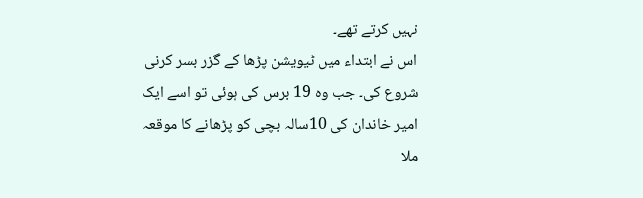نہیں کرتے تھے۔
اس نے ابتداء میں ٹیویشن پڑھا کے گزر بسر کرنی شروع کی۔ جب وہ 19 برس کی ہوئی تو اسے ایک امیر خاندان کی 10سالہ بچی کو پڑھانے کا موقعہ ملا